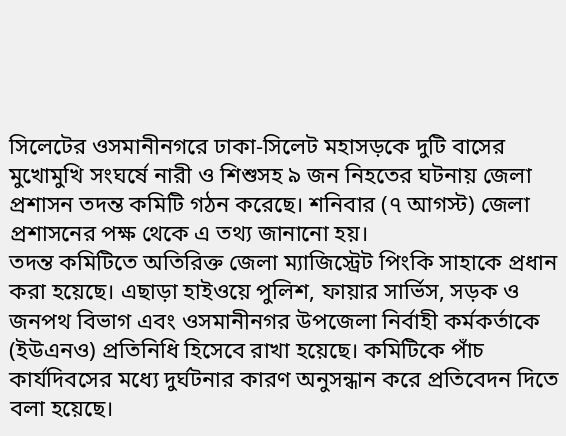সিলেটের ওসমানীনগরে ঢাকা-সিলেট মহাসড়কে দুটি বাসের মুখোমুখি সংঘর্ষে নারী ও শিশুসহ ৯ জন নিহতের ঘটনায় জেলা প্রশাসন তদন্ত কমিটি গঠন করেছে। শনিবার (৭ আগস্ট) জেলা প্রশাসনের পক্ষ থেকে এ তথ্য জানানো হয়।
তদন্ত কমিটিতে অতিরিক্ত জেলা ম্যাজিস্ট্রেট পিংকি সাহাকে প্রধান করা হয়েছে। এছাড়া হাইওয়ে পুলিশ, ফায়ার সার্ভিস, সড়ক ও জনপথ বিভাগ এবং ওসমানীনগর উপজেলা নির্বাহী কর্মকর্তাকে (ইউএনও) প্রতিনিধি হিসেবে রাখা হয়েছে। কমিটিকে পাঁচ কার্যদিবসের মধ্যে দুর্ঘটনার কারণ অনুসন্ধান করে প্রতিবেদন দিতে বলা হয়েছে।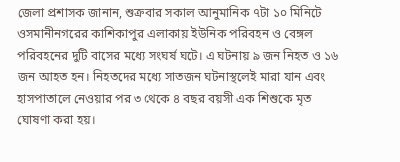জেলা প্রশাসক জানান, শুক্রবার সকাল আনুমানিক ৭টা ১০ মিনিটে ওসমানীনগরের কাশিকাপুর এলাকায় ইউনিক পরিবহন ও বেঙ্গল পরিবহনের দুটি বাসের মধ্যে সংঘর্ষ ঘটে। এ ঘটনায় ৯ জন নিহত ও ১৬ জন আহত হন। নিহতদের মধ্যে সাতজন ঘটনাস্থলেই মারা যান এবং হাসপাতালে নেওয়ার পর ৩ থেকে ৪ বছর বয়সী এক শিশুকে মৃত ঘোষণা করা হয়।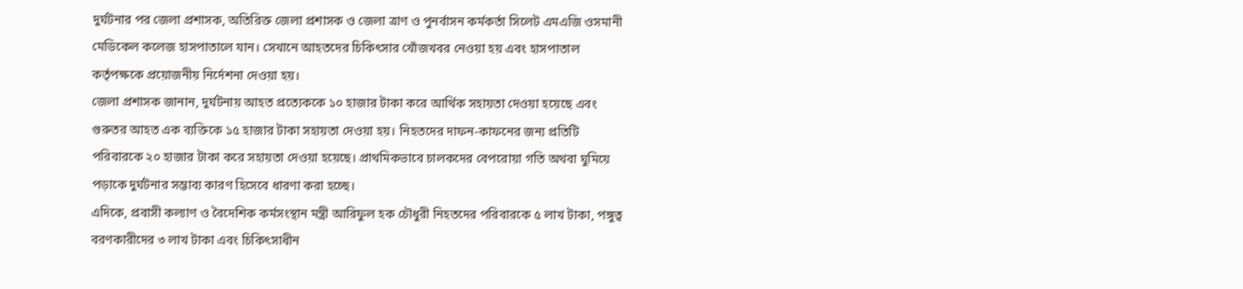দুর্ঘটনার পর জেলা প্রশাসক, অতিরিক্ত জেলা প্রশাসক ও জেলা ত্রাণ ও পুনর্বাসন কর্মকর্তা সিলেট এমএজি ওসমানী মেডিকেল কলেজ হাসপাতালে যান। সেখানে আহতদের চিকিৎসার খোঁজখবর নেওয়া হয় এবং হাসপাতাল কর্তৃপক্ষকে প্রয়োজনীয় নির্দেশনা দেওয়া হয়।
জেলা প্রশাসক জানান, দুর্ঘটনায় আহত প্রত্যেককে ১০ হাজার টাকা করে আর্থিক সহায়তা দেওয়া হয়েছে এবং গুরুতর আহত এক ব্যক্তিকে ১৫ হাজার টাকা সহায়তা দেওয়া হয়। নিহতদের দাফন-কাফনের জন্য প্রতিটি পরিবারকে ২০ হাজার টাকা করে সহায়তা দেওয়া হয়েছে। প্রাথমিকভাবে চালকদের বেপরোয়া গতি অথবা ঘুমিয়ে পড়াকে দুর্ঘটনার সম্ভাব্য কারণ হিসেবে ধারণা করা হচ্ছে।
এদিকে, প্রবাসী কল্যাণ ও বৈদেশিক কর্মসংস্থান মন্ত্রী আরিফুল হক চৌধুরী নিহতদের পরিবারকে ৫ লাখ টাকা, পঙ্গুত্ব বরণকারীদের ৩ লাখ টাকা এবং চিকিৎসাধীন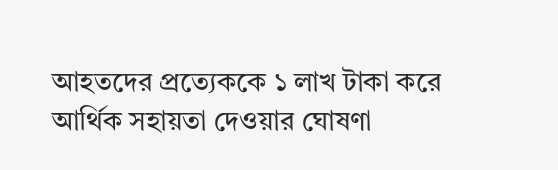আহতদের প্রত্যেককে ১ লাখ টাকা করে আর্থিক সহায়তা দেওয়ার ঘোষণা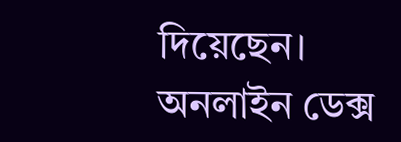দিয়েছেন।
অনলাইন ডেক্স